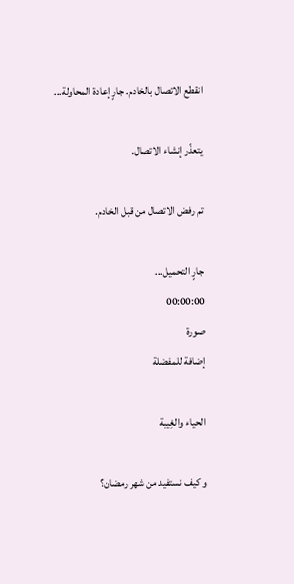انقطع الاتصال بالخادم. جارٍ إعادة المحاولة...

يتعذّر إنشاء الاتصال.

تم رفض الاتصال من قبل الخادم.

جارٍ التحميل...
00:00:00
صورة
إضافة للمفضلة

الحياء والغِيبة

و كيف نستفيد من شهر رمضان؟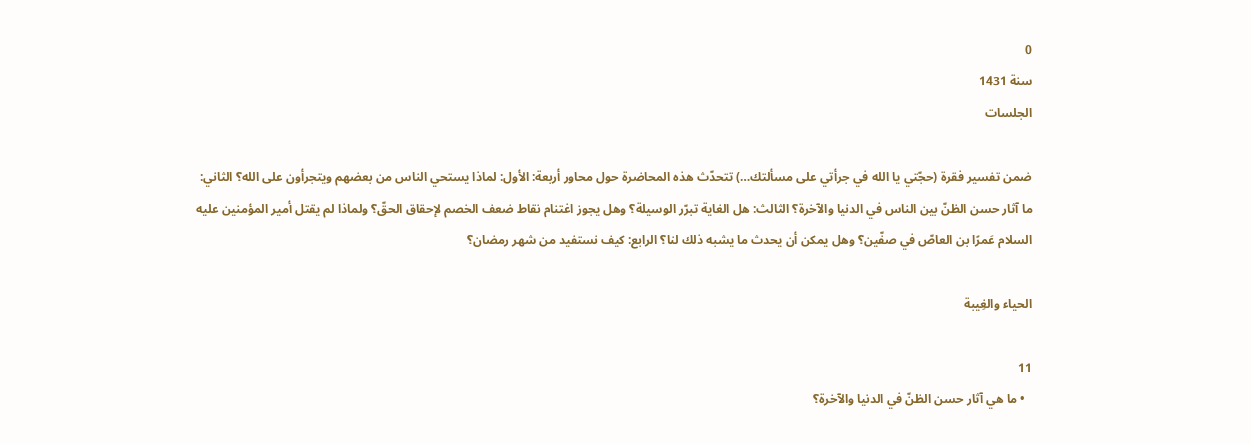0
سنة 1431
الجلسات

ضمن تفسير فقرة (حجّتي يا الله في جرأتي على مسألتك…) تتحدّث هذه المحاضرة حول محاور أربعة: الأول: لماذا يستحي الناس من بعضهم ويتجرأون على الله؟ الثاني: ما آثار حسن الظنّ بين الناس في الدنيا والآخرة؟ الثالث: هل الغاية تبرّر الوسيلة؟ وهل يجوز اغتنام نقاط ضعف الخصم لإحقاق الحقّ؟ ولماذا لم يقتل أمير المؤمنين عليه السلام عَمرًا بن العاصّ في صفّين؟ وهل يمكن أن يحدث ما يشبه ذلك لنا؟ الرابع: كيف نستفيد من شهر رمضان؟

الحياء والغِيبة

11
  • ما هي آثار حسن الظنّ في الدنيا والآخرة؟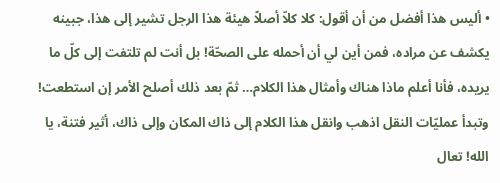• أليس هذا أفضل من أن أقول: كلا كلاّ أصلاً هيئة هذا الرجل تشير إلى هذا، جبينه يكشف عن مراده، فمن أين لي أن أحمله على الصحّة! بل أنت لم تلتفت إلى كلّ ما يريده، فأنا أعلم ماذا هناك وأمثال هذا الكلام… ثمّ بعد ذلك أصلح الأمر إن استطعت! وتبدأ عمليّات النقل اذهب وانقل هذا الكلام إلى ذاك المكان وإلى ذاك، أثير فتنة، يا الله! تعال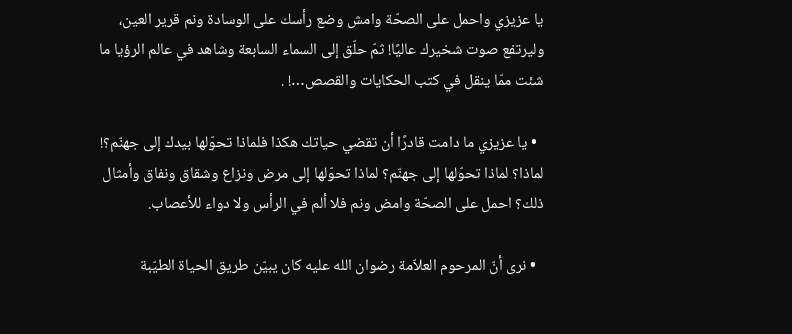يا عزيزي واحمل على الصحّة وامش وضع رأسك على الوسادة ونم قرير العين، وليرتفع صوت شخيرك عاليًا! ثمّ حلّق إلى السماء السابعة وشاهد في عالم الرؤيا ما شئت ممّا ينقل في كتب الحكايات والقصص…! .

  • يا عزيزي ما دامت قادرًا أن تقضي حياتك هكذا فلماذا تحوّلها بيدك إلى جهنّم؟! لماذا؟ لماذا تحوّلها إلى جهنّم؟ لماذا تحوّلها إلى مرض ونزاع وشقاق ونفاق وأمثال ذلك؟ احمل على الصحّة وامض ونم فلا ألم في الرأس ولا دواء للأعصاب.

  • نرى أنّ المرحوم العلاّمة رضوان الله عليه كان يبيّن طريق الحياة الطيّبة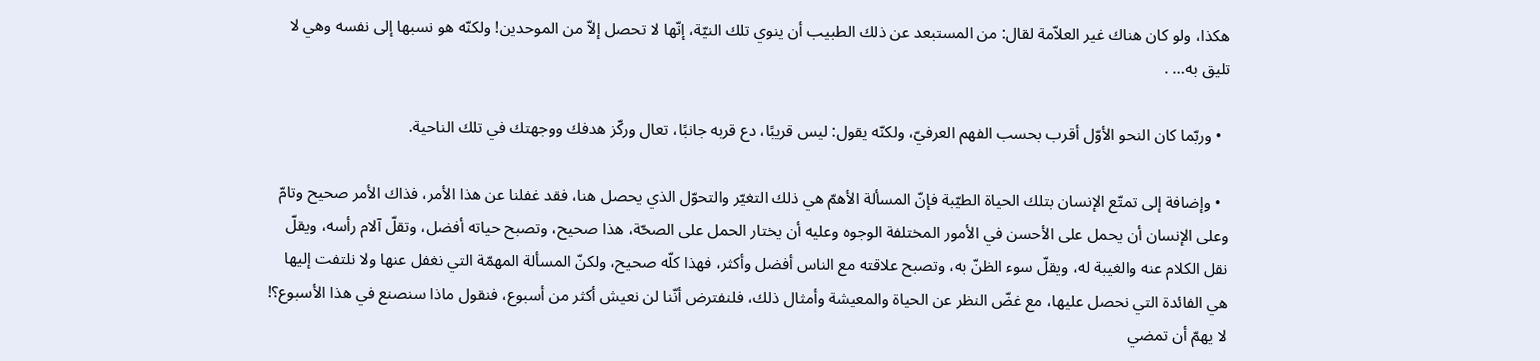هكذا، ولو كان هناك غير العلاّمة لقال: من المستبعد عن ذلك الطبيب أن ينوي تلك النيّة، إنّها لا تحصل إلاّ من الموحدين! ولكنّه هو نسبها إلى نفسه وهي لا تليق به… .

  • وربّما كان النحو الأوّل أقرب بحسب الفهم العرفيّ، ولكنّه يقول: ليس قريبًا، دع قربه جانبًا، تعال وركّز هدفك ووجهتك في تلك الناحية.

  • وإضافة إلى تمتّع الإنسان بتلك الحياة الطيّبة فإنّ المسألة الأهمّ هي ذلك التغيّر والتحوّل الذي يحصل هنا، فقد غفلنا عن هذا الأمر، فذاك الأمر صحيح وتامّ وعلى الإنسان أن يحمل على الأحسن في الأمور المختلفة الوجوه وعليه أن يختار الحمل على الصحّة، هذا صحيح، وتصبح حياته أفضل، وتقلّ آلام رأسه، ويقلّ نقل الكلام عنه والغيبة له، ويقلّ سوء الظنّ به، وتصبح علاقته مع الناس أفضل وأكثر، فهذا كلّه صحيح، ولكنّ المسألة المهمّة التي نغفل عنها ولا نلتفت إليها هي الفائدة التي نحصل عليها، مع غضّ النظر عن الحياة والمعيشة وأمثال ذلك، فلنفترض أنّنا لن نعيش أكثر من أسبوع، فنقول ماذا سنصنع في هذا الأسبوع؟! لا يهمّ أن تمضي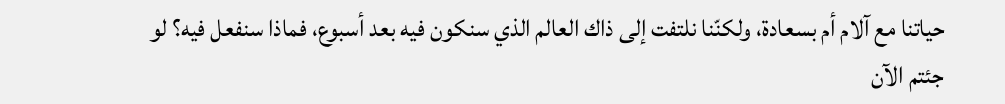حياتنا مع آلام أم بسعادة، ولكنّنا نلتفت إلى ذاك العالم الذي سنكون فيه بعد أسبوع، فماذا سنفعل فيه؟ لو جئتم الآن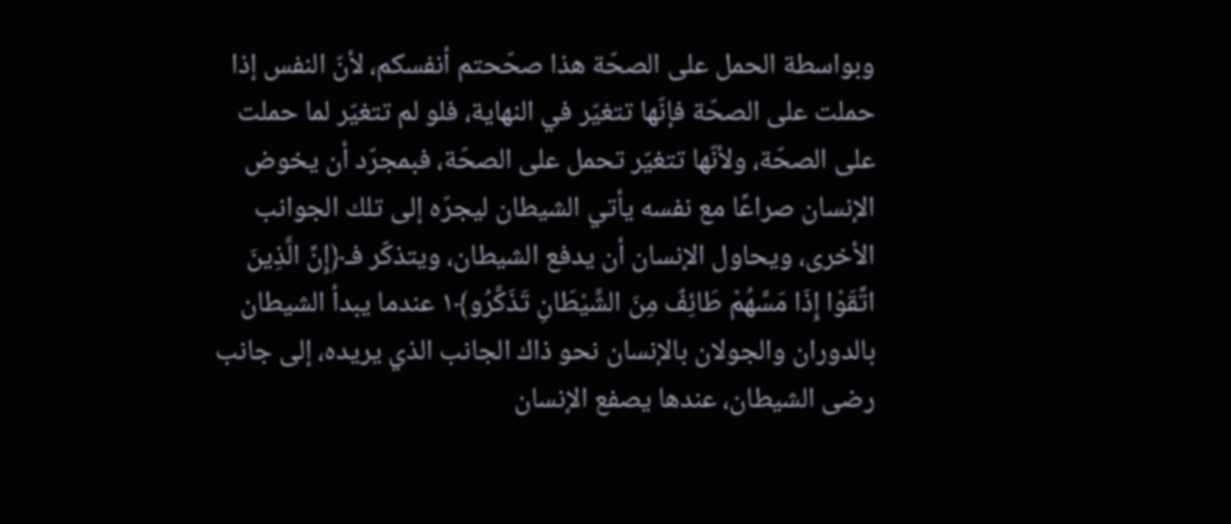وبواسطة الحمل على الصحّة هذا صحّحتم أنفسكم، لأنّ النفس إذا حملت على الصحّة فإنّها تتغيّر في النهاية، فلو لم تتغيّر لما حملت على الصحّة، ولأنّها تتغيّر تحمل على الصحّة، فبمجرّد أن يخوض الإنسان صراعًا مع نفسه يأتي الشيطان ليجرّه إلى تلك الجوانب الأخرى، ويحاول الإنسان أن يدفع الشيطان، ويتذكّر فـ﴿إِنَّ الَّذِينَ اتَّقَوْا إِذَا مَسَّهُمْ طَائِفٌ مِنَ الشَّيْطَانِ تَذَكَّرُو﴾۱ عندما يبدأ الشيطان بالدوران والجولان بالإنسان نحو ذاك الجانب الذي يريده، إلى جانب رضى الشيطان، عندها يصفع الإنسان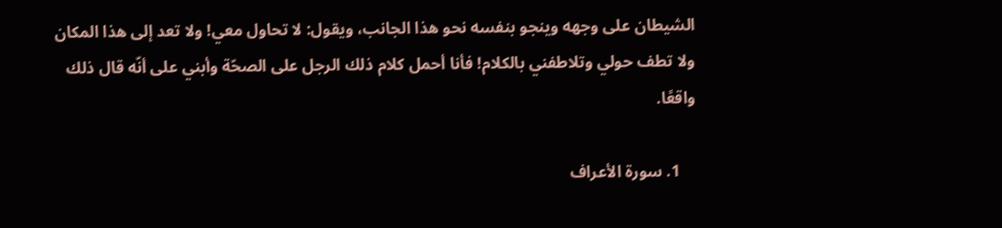الشيطان على وجهه وينجو بنفسه نحو هذا الجانب، ويقول: لا تحاول معي! ولا تعد إلى هذا المكان ولا تطف حولي وتلاطفني بالكلام! فأنا أحمل كلام ذلك الرجل على الصحّة وأبني على أنّه قال ذلك واقعًا.

    1. سورة الأعراف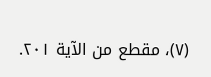(۷)، مقطع من الآية ٢۰۱.